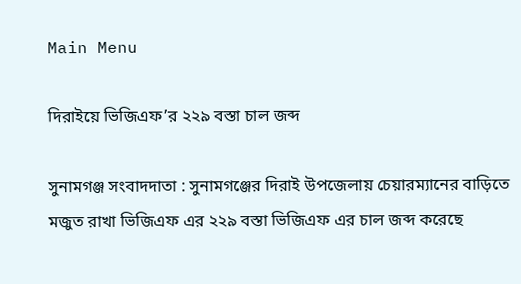Main Menu

দিরাইয়ে ভিজিএফ’র ২২৯ বস্তা চাল জব্দ

সুনামগঞ্জ সংবাদদাতা : সুনামগঞ্জের দিরাই উপজেলায় চেয়ারম্যানের বাড়িতে মজুত রাখা ভিজিএফ এর ২২৯ বস্তা ভিজিএফ এর চাল জব্দ করেছে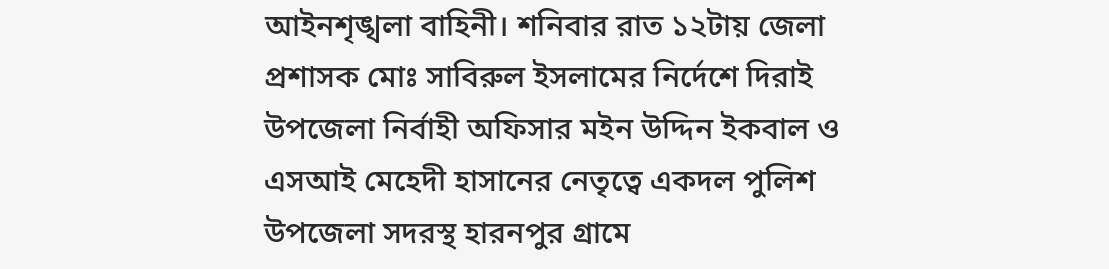আইনশৃঙ্খলা বাহিনী। শনিবার রাত ১২টায় জেলা প্রশাসক মোঃ সাবিরুল ইসলামের নির্দেশে দিরাই উপজেলা নির্বাহী অফিসার মইন উদ্দিন ইকবাল ও এসআই মেহেদী হাসানের নেতৃত্বে একদল পুলিশ উপজেলা সদরস্থ হারনপুর গ্রামে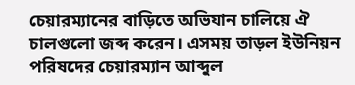চেয়ারম্যানের বাড়িতে অভিযান চালিয়ে ঐ চালগুলো জব্দ করেন। এসময় তাড়ল ইউনিয়ন পরিষদের চেয়ারম্যান আব্দুল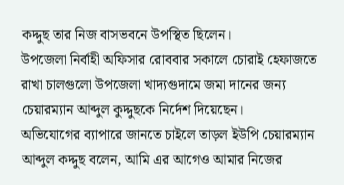কদ্দুছ তার নিজ বাসভবনে উপস্থিত ছিলেন।
উপজেলা নির্বাহী অফিসার রোববার সকালে চোরাই হেফাজতে রাখা চালগুলো উপজেলা খাদ্যগুদামে জমা দানের জন্য চেয়ারম্যান আব্দুল কুদ্দুছকে নির্দেশ দিয়েছেন।
অভিযোগের ব্যাপারে জানতে চাইলে তাড়ল ইউপি চেয়ারম্যান আব্দুল কদ্দুছ বলেন, আমি এর আগেও আমার নিজের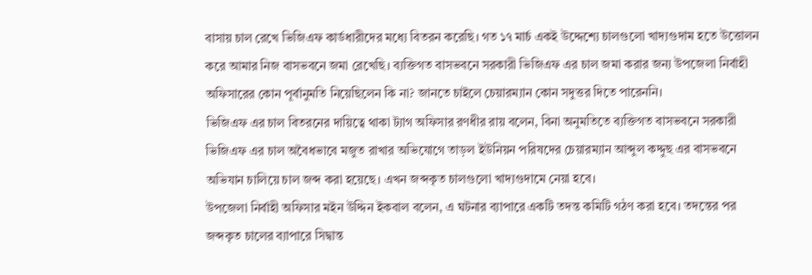বাসায় চাল রেখে ভিজিএফ কার্ডধারীদের মধ্যে বিতরন করেছি। গত ১৭ মার্চ একই উদ্দেশ্যে চালগুলো খাদ্যগুদাম হতে উত্তোলন করে আমার নিজ বাসভবনে জমা রেখেছি। ব্যক্তিগত বাসভবনে সরকারী ভিজিএফ এর চাল জমা করার জন্য উপজেলা নির্বাহী অফিসারের কোন পূর্বানুমতি নিয়েছিলেন কি না? জানতে চাইলে চেয়ারম্যান কোন সদুত্তর দিতে পারেননি।
ভিজিএফ এর চাল বিতরনের দায়িত্বে থাকা ট্যাগ অফিসার রণধীর রায় বলেন, বিনা অনুমতিতে ব্যক্তিগত বাসভবনে সরকারী ভিজিএফ এর চাল অবৈধভাবে মজুত রাখার অভিযোগে তাড়ল ইউনিয়ন পরিষদের চেয়ারম্যান আব্দুল কদ্দুছ এর বাসভবনে অভিযান চালিয়ে চাল জব্দ করা হয়েছে। এখন জব্দকৃত চালগুলো খাদ্যগুদামে নেয়া হবে।
উপজেলা নির্বাহী অফিসার মইন উদ্দিন ইকবাল বলেন, এ ঘটনার ব্যাপারে একটি তদন্ত কমিটি গঠণ করা হবে। তদন্তের পর জব্দকৃত চালের ব্যাপারে সিদ্বান্ত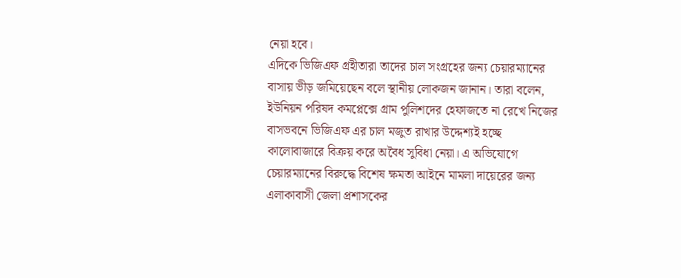নেয়া হবে।
এদিকে ভিজিএফ গ্রহীতারা তাদের চাল সংগ্রহের জন্য চেয়ারম্যানের বাসায় ভীড় জমিয়েছেন বলে স্থানীয় লোকজন জানান। তারা বলেন, ইউনিয়ন পরিষদ কমপ্লেক্সে গ্রাম পুলিশদের হেফাজতে না রেখে নিজের বাসভবনে ভিজিএফ এর চাল মজুত রাখার উদ্দেশ্যই হচ্ছে কালোবাজারে বিক্রয় করে অবৈধ সুবিধা নেয়া। এ অভিযোগে চেয়ারম্যানের বিরুদ্ধে বিশেষ ক্ষমতা আইনে মামলা দায়েরের জন্য এলাকাবাসী জেলা প্রশাসকের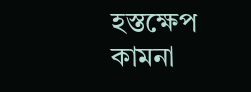হস্তক্ষেপ কামনা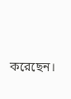করেছেন।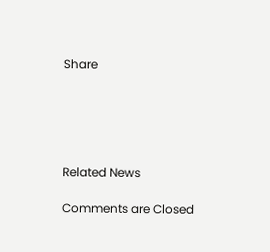Share





Related News

Comments are Closed